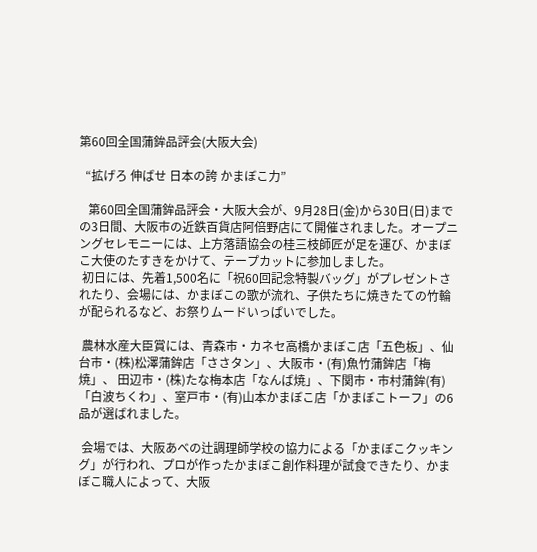第60回全国蒲鉾品評会(大阪大会)

  “拡げろ 伸ばせ 日本の誇 かまぼこ力”

   第60回全国蒲鉾品評会・大阪大会が、9月28日(金)から30日(日)までの3日間、大阪市の近鉄百貨店阿倍野店にて開催されました。オープニングセレモニーには、上方落語協会の桂三枝師匠が足を運び、かまぼこ大使のたすきをかけて、テープカットに参加しました。
 初日には、先着1,500名に「祝60回記念特製バッグ」がプレゼントされたり、会場には、かまぼこの歌が流れ、子供たちに焼きたての竹輪が配られるなど、お祭りムードいっぱいでした。

 農林水産大臣賞には、青森市・カネセ高橋かまぼこ店「五色板」、仙台市・(株)松澤蒲鉾店「ささタン」、大阪市・(有)魚竹蒲鉾店「梅焼」、 田辺市・(株)たな梅本店「なんば焼」、下関市・市村蒲鉾(有)「白波ちくわ」、室戸市・(有)山本かまぼこ店「かまぼこトーフ」の6品が選ばれました。

 会場では、大阪あべの辻調理師学校の協力による「かまぼこクッキング」が行われ、プロが作ったかまぼこ創作料理が試食できたり、かまぼこ職人によって、大阪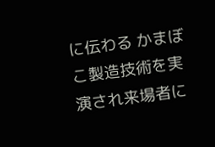に伝わる かまぼこ製造技術を実演され来場者に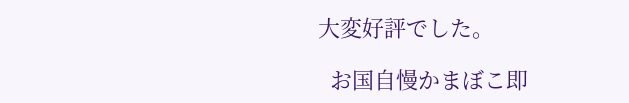大変好評でした。

  お国自慢かまぼこ即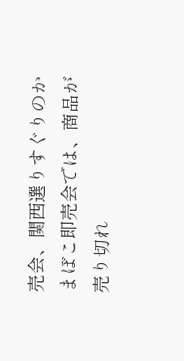売会、関西選りすぐりのかまぼこ即売会では、商品が売り切れ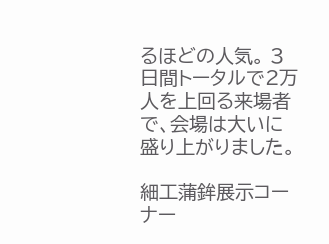るほどの人気。 3日間トータルで2万人を上回る来場者で、会場は大いに盛り上がりました。

細工蒲鉾展示コーナー